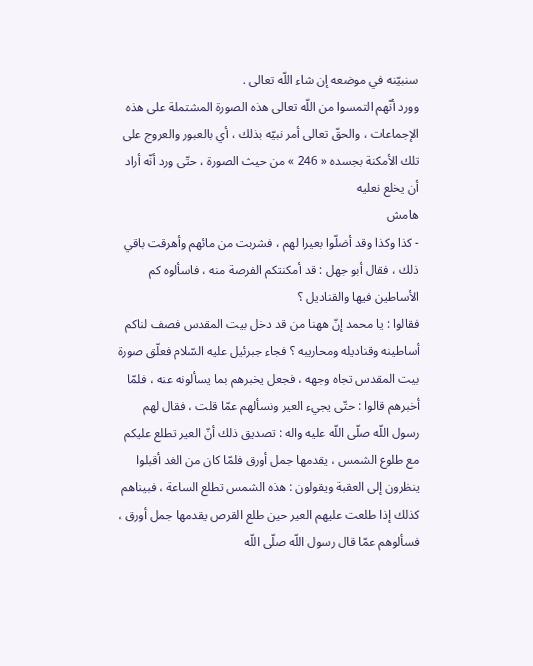سنبيّنه في موضعه إن شاء اللّه تعالى .
وورد أنّهم التمسوا من اللّه تعالى هذه الصورة المشتملة على هذه الإجماعات ، والحقّ تعالى أمر نبيّه بذلك ، أي بالعبور والعروج على تلك الأمكنة بجسده « 246 » من حيث الصورة ، حتّى ورد أنّه أراد أن يخلع نعليه
هامش
- كذا وكذا وقد أضلّوا بعيرا لهم ، فشربت من مائهم وأهرقت باقي ذلك ، فقال أبو جهل : قد أمكنتكم الفرصة منه ، فاسألوه كم الأساطين فيها والقناديل ؟
فقالوا : يا محمد إنّ ههنا من قد دخل بيت المقدس فصف لناكم أساطينه وقناديله ومحاريبه ؟ فجاء جبرئيل عليه السّلام فعلّق صورة بيت المقدس تجاه وجهه ، فجعل يخبرهم بما يسألونه عنه ، فلمّا أخبرهم قالوا : حتّى يجيء العير ونسألهم عمّا قلت ، فقال لهم رسول اللّه صلّى اللّه عليه واله : تصديق ذلك أنّ العير تطلع عليكم مع طلوع الشمس ، يقدمها جمل أورق فلمّا كان من الغد أقبلوا ينظرون إلى العقبة ويقولون : هذه الشمس تطلع الساعة ، فبيناهم كذلك إذا طلعت عليهم العير حين طلع القرص يقدمها جمل أورق ، فسألوهم عمّا قال رسول اللّه صلّى اللّه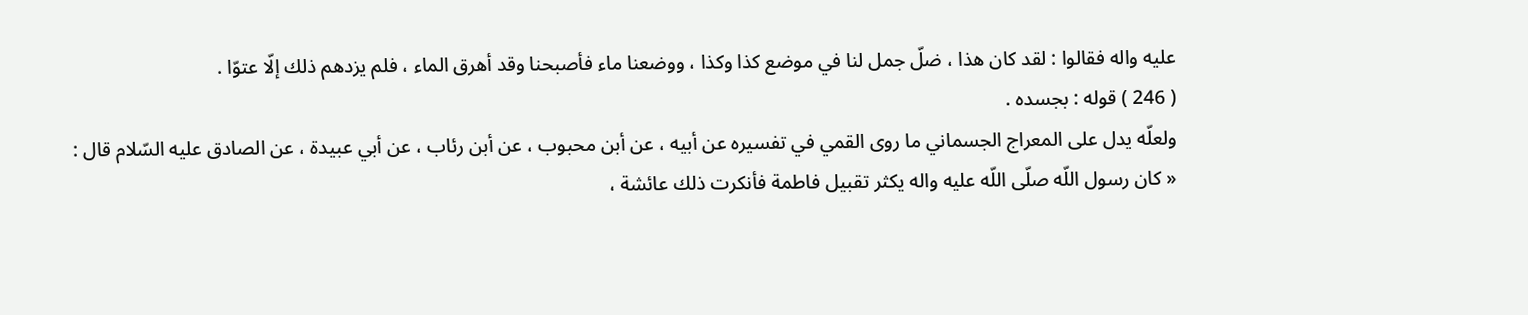عليه واله فقالوا : لقد كان هذا ، ضلّ جمل لنا في موضع كذا وكذا ، ووضعنا ماء فأصبحنا وقد أهرق الماء ، فلم يزدهم ذلك إلّا عتوّا .
( 246 ) قوله : بجسده .
ولعلّه يدل على المعراج الجسماني ما روى القمي في تفسيره عن أبيه ، عن أبن محبوب ، عن أبن رئاب ، عن أبي عبيدة ، عن الصادق عليه السّلام قال :
« كان رسول اللّه صلّى اللّه عليه واله يكثر تقبيل فاطمة فأنكرت ذلك عائشة ،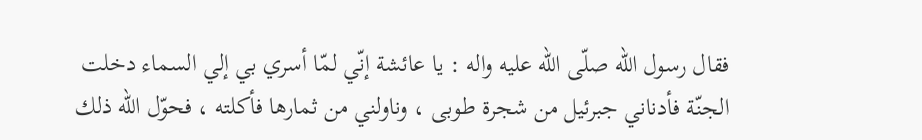فقال رسول اللّه صلّى اللّه عليه واله : يا عائشة إنّي لمّا أسري بي إلي السماء دخلت الجنّة فأدناني جبرئيل من شجرة طوبى ، وناولني من ثمارها فأكلته ، فحوّل اللّه ذلك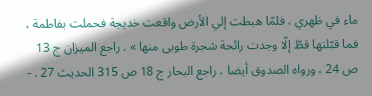ماء في ظهري ، فلمّا هبطت إلي الأرض واقعت خديجة فحملت بفاطمة ، فما قبّلتها قطّ إلّا وجدت رائحة شجرة طوبى منها » . راجع الميزان ج 13 ص 24 ، ورواه الصدوق أيضا ، راجع البحار ج 18 ص 315 الحديث 27 . -